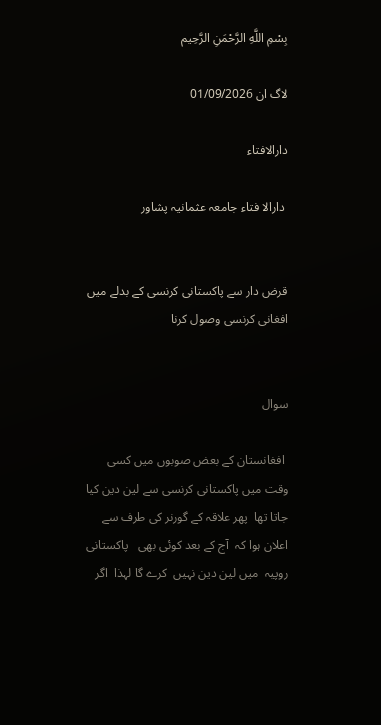بِسْمِ اللَّهِ الرَّحْمَنِ الرَّحِيم

لاگ ان 01/09/2026

دارالافتاء

 دارالا فتاء جامعہ عثمانیہ پشاور


قرض دار سے پاکستانی کرنسی کے بدلے میں افغانی کرنسی وصول کرنا


سوال

 افغانستان کے بعض صوبوں میں کسی وقت میں پاکستانی کرنسی سے لین دین کیا جاتا تھا  پھر علاقہ کے گورنر کی طرف سے اعلان ہوا کہ  آج کے بعد کوئی بھی   پاکستانی روپیہ  میں لین دین نہیں  کرے گا لہذا  اگر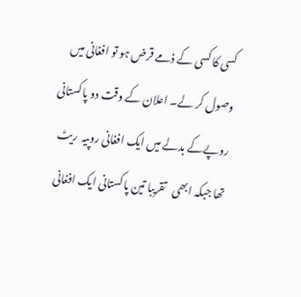کسی کا کسی کے ذمے قرض ہو تو افغانی میں وصول کر لے۔ اعلان کے وقت دو پاکستانی  روپےکے بدلے میں ایک افغانی روپیہ  ریٹ تھا جبکہ ابھی   تقریبا تین پاکستانی ایک افغانی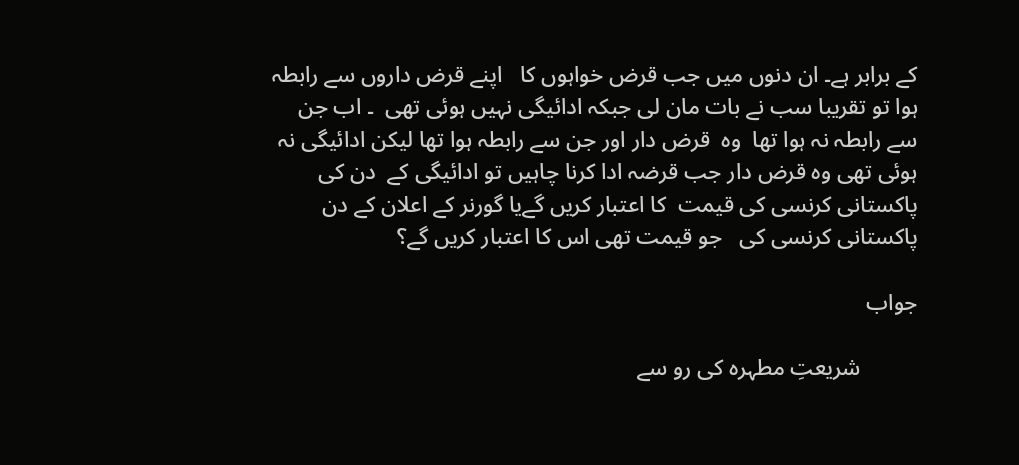کے برابر ہے۔ ان دنوں میں جب قرض خواہوں کا   اپنے قرض داروں سے رابطہ ہوا تو تقریبا سب نے بات مان لی جبکہ ادائیگی نہیں ہوئی تھی  ۔ اب جن سے رابطہ نہ ہوا تھا  وہ  قرض دار اور جن سے رابطہ ہوا تھا لیکن ادائیگی نہ ہوئی تھی وہ قرض دار جب قرضہ ادا کرنا چاہیں تو ادائیگی کے  دن کی پاکستانی کرنسی کی قیمت  کا اعتبار کریں گےیا گورنر کے اعلان کے دن پاکستانی کرنسی کی   جو قیمت تھی اس کا اعتبار کریں گے؟

جواب

          شریعتِ مطہرہ کی رو سے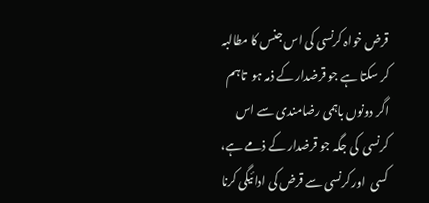قرض خواہ کرنسی کی اس جنس کا مطالبہ کر سکتا ہے جو قرضدار کے ذمہ ہو  تاہم اگر دونوں باہمی رضامندی سے اس کرنسی  کی جگہ جو قرضدار کے ذمے ہے، کسی  اور کرنسی سے قرض کی ادائیگی کرنا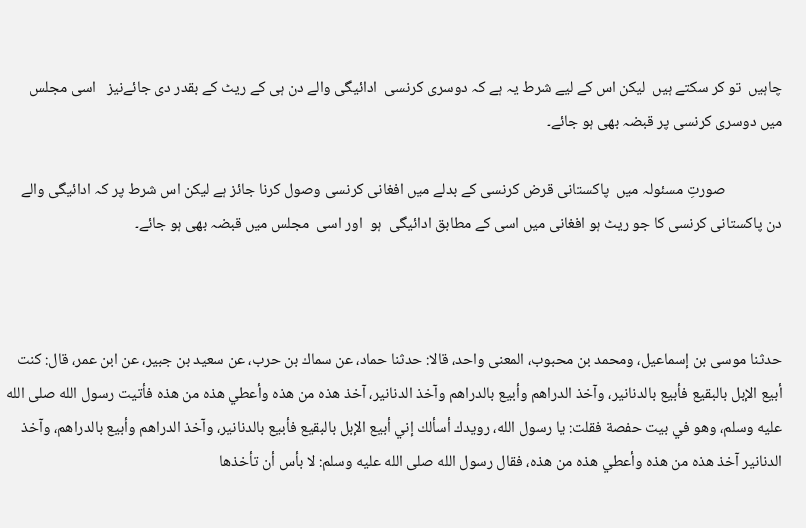چاہیں  تو کر سکتے ہیں  لیکن اس کے لیے شرط یہ ہے کہ دوسری کرنسی  ادائیگی والے دن ہی کے ریٹ کے بقدر دی جائےنیز   اسی مجلس میں دوسری کرنسی پر قبضہ بھی ہو جائے۔

                صورتِ مسئولہ میں  پاکستانی قرض کرنسی کے بدلے میں افغانی کرنسی وصول کرنا جائز ہے لیکن اس شرط پر کہ ادائیگی والے دن پاکستانی کرنسی کا جو ریٹ ہو افغانی میں اسی کے مطابق ادائیگی  ہو  اور اسی  مجلس میں قبضہ بھی ہو جائے۔



حدثنا موسى بن إسماعيل، ومحمد بن محبوب، المعنى واحد، قالا: حدثنا حماد، عن سماك بن حرب، عن سعيد بن جبير، عن ابن عمر، قال: كنت أبيع الإبل بالبقيع فأبيع بالدنانير، وآخذ الدراهم وأبيع بالدراهم وآخذ الدنانير، آخذ هذه من هذه وأعطي هذه من هذه فأتيت رسول الله صلى الله عليه وسلم، وهو في بيت حفصة فقلت: يا رسول الله، رويدك أسألك إني أبيع الإبل بالبقيع فأبيع بالدنانير، وآخذ الدراهم وأبيع بالدراهم، وآخذ الدنانير آخذ هذه من هذه وأعطي هذه من هذه، فقال رسول الله صلى الله عليه وسلم: لا بأس أن تأخذها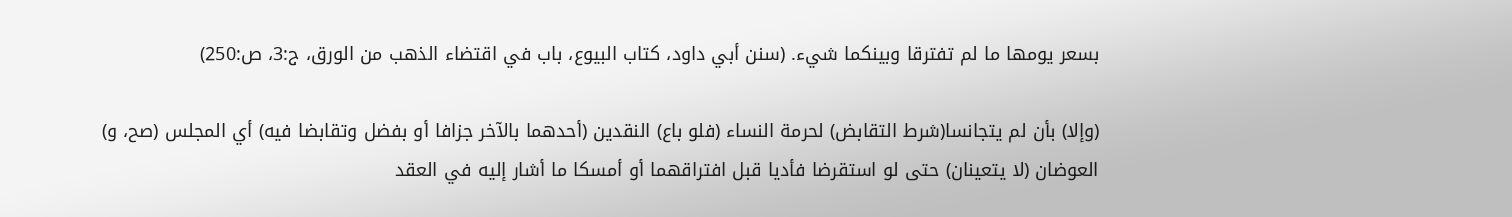بسعر يومها ما لم تفترقا وبينكما شيء. (سنن أبي داود، كتاب البيوع، باب في اقتضاء الذهب من الورق، ج:3، ص:250)

(وإلا) بأن لم يتجانسا(شرط التقابض) لحرمة النساء (فلو باع) النقدين (أحدهما بالآخر جزافا أو بفضل وتقابضا فيه) أي المجلس (صح، و) العوضان (لا يتعينان) حتى لو استقرضا فأديا قبل افتراقهما أو أمسكا ما أشار إليه في العقد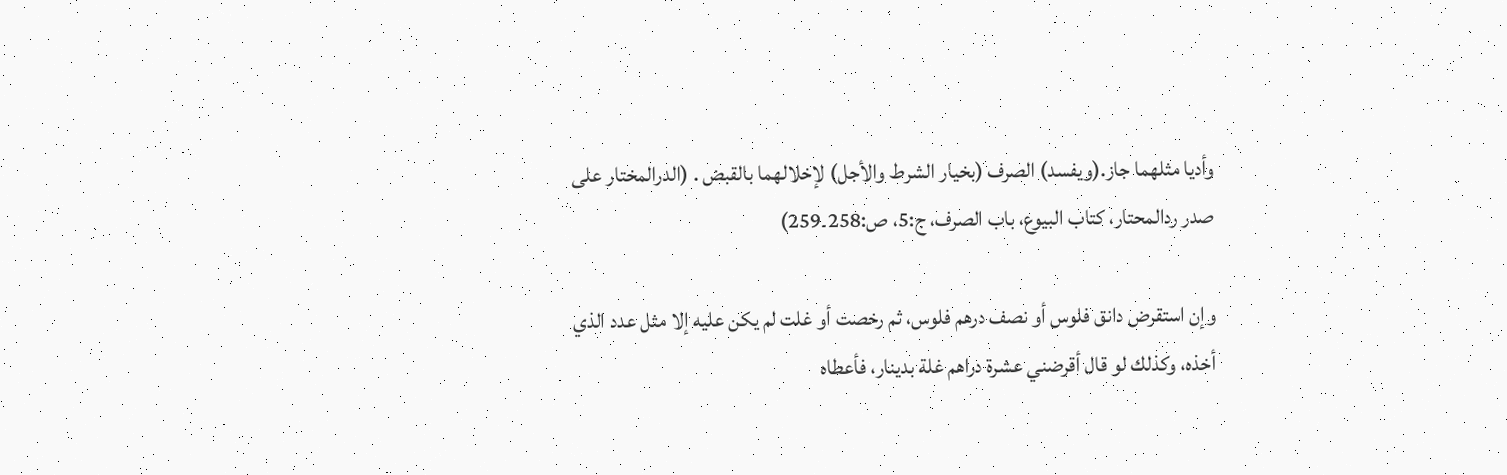وأديا مثلهما جاز.(ويفسد) الصرف (بخيار الشرط والأجل) لإخلالهما بالقبض . (الدرالمختار على صدر ردالمحتار، كتاب البيوع، باب الصرف، ج:5، ص:258۔259)

وإن استقرض دانق فلوس أو نصف درهم فلوس، ثم رخصت أو غلت لم يكن عليه إلا مثل عدد الذي أخذه، وكذلك لو قال أقرضني عشرة دراهم غلة بدينار، فأعطاه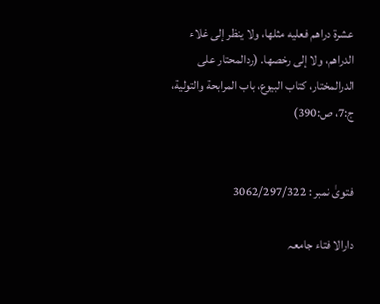عشرة دراهم فعليه مثلها، ولا ينظر إلى غلاء الدراهم، ولا إلى رخصها. (ردالمحتار على الدرالمختار، كتاب البيوع، باب المرابحة والتولية، ج:7، ص:390)


فتویٰ نمبر : 3062/297/322

دارالا فتاء جامعہ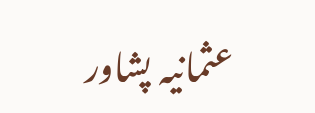عثمانیہ پشاور